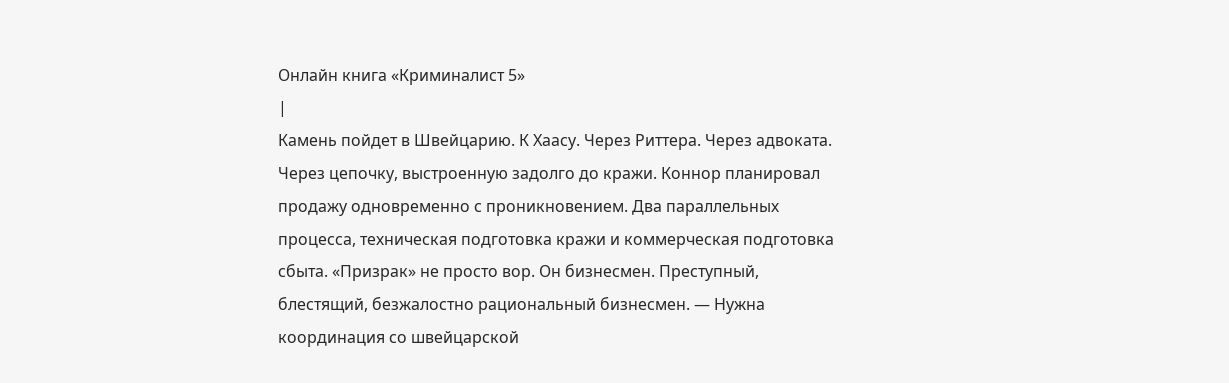Онлайн книга «Криминалист 5»
|
Камень пойдет в Швейцарию. К Хаасу. Через Риттера. Через адвоката. Через цепочку, выстроенную задолго до кражи. Коннор планировал продажу одновременно с проникновением. Два параллельных процесса, техническая подготовка кражи и коммерческая подготовка сбыта. «Призрак» не просто вор. Он бизнесмен. Преступный, блестящий, безжалостно рациональный бизнесмен. — Нужна координация со швейцарской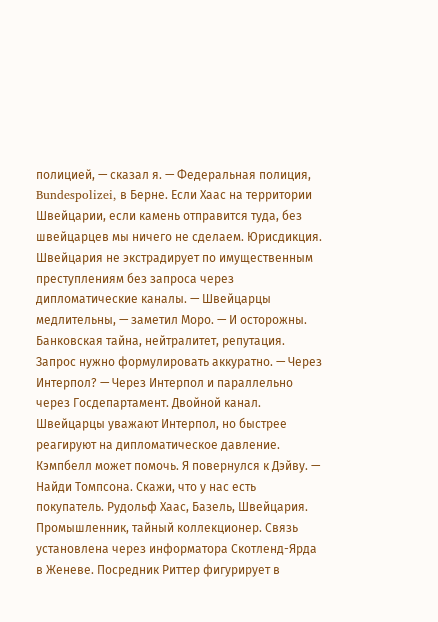полицией, — сказал я. — Федеральная полиция, Bundespolizei, в Берне. Если Хаас на территории Швейцарии, если камень отправится туда, без швейцарцев мы ничего не сделаем. Юрисдикция. Швейцария не экстрадирует по имущественным преступлениям без запроса через дипломатические каналы. — Швейцарцы медлительны, — заметил Моро. — И осторожны. Банковская тайна, нейтралитет, репутация. Запрос нужно формулировать аккуратно. — Через Интерпол? — Через Интерпол и параллельно через Госдепартамент. Двойной канал. Швейцарцы уважают Интерпол, но быстрее реагируют на дипломатическое давление. Кэмпбелл может помочь. Я повернулся к Дэйву. — Найди Томпсона. Скажи, что у нас есть покупатель. Рудольф Хаас, Базель, Швейцария. Промышленник, тайный коллекционер. Связь установлена через информатора Скотленд-Ярда в Женеве. Посредник Риттер фигурирует в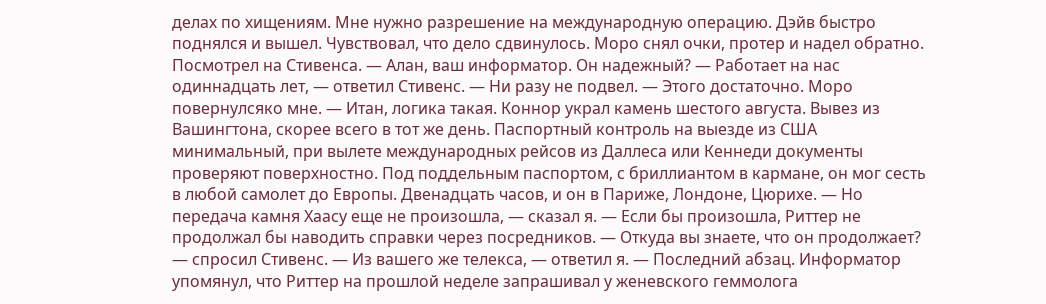делах по хищениям. Мне нужно разрешение на международную операцию. Дэйв быстро поднялся и вышел. Чувствовал, что дело сдвинулось. Моро снял очки, протер и надел обратно. Посмотрел на Стивенса. — Алан, ваш информатор. Он надежный? — Работает на нас одиннадцать лет, — ответил Стивенс. — Ни разу не подвел. — Этого достаточно. Моро повернулсяко мне. — Итан, логика такая. Коннор украл камень шестого августа. Вывез из Вашингтона, скорее всего в тот же день. Паспортный контроль на выезде из США минимальный, при вылете международных рейсов из Даллеса или Кеннеди документы проверяют поверхностно. Под поддельным паспортом, с бриллиантом в кармане, он мог сесть в любой самолет до Европы. Двенадцать часов, и он в Париже, Лондоне, Цюрихе. — Но передача камня Хаасу еще не произошла, — сказал я. — Если бы произошла, Риттер не продолжал бы наводить справки через посредников. — Откуда вы знаете, что он продолжает? — спросил Стивенс. — Из вашего же телекса, — ответил я. — Последний абзац. Информатор упомянул, что Риттер на прошлой неделе запрашивал у женевского геммолога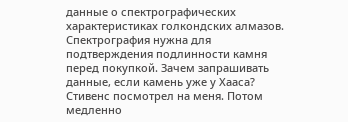данные о спектрографических характеристиках голкондских алмазов. Спектрография нужна для подтверждения подлинности камня перед покупкой. Зачем запрашивать данные, если камень уже у Хааса? Стивенс посмотрел на меня. Потом медленно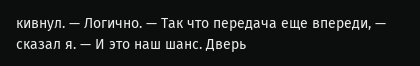кивнул. — Логично. — Так что передача еще впереди, — сказал я. — И это наш шанс. Дверь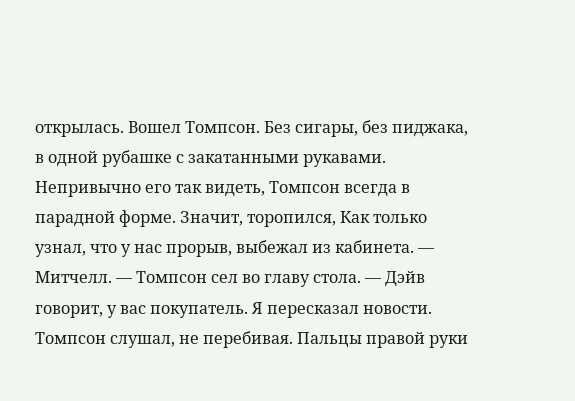открылась. Вошел Томпсон. Без сигары, без пиджака, в одной рубашке с закатанными рукавами. Непривычно его так видеть, Томпсон всегда в парадной форме. Значит, торопился, Как только узнал, что у нас прорыв, выбежал из кабинета. — Митчелл. — Томпсон сел во главу стола. — Дэйв говорит, у вас покупатель. Я пересказал новости. Томпсон слушал, не перебивая. Пальцы правой руки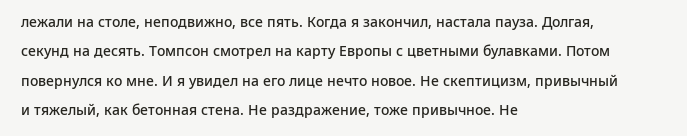лежали на столе, неподвижно, все пять. Когда я закончил, настала пауза. Долгая, секунд на десять. Томпсон смотрел на карту Европы с цветными булавками. Потом повернулся ко мне. И я увидел на его лице нечто новое. Не скептицизм, привычный и тяжелый, как бетонная стена. Не раздражение, тоже привычное. Не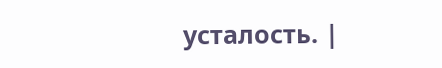усталость. |